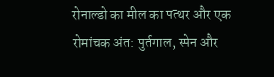रोनाल्डो का मील का पत्थर और एक रोमांचक अंत: पुर्तगाल, स्पेन और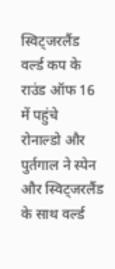स्विट्जरलैंड वर्ल्ड कप के राउंड ऑफ 16 में पहुंचे
रोनाल्डो और पुर्तगाल ने स्पेन और स्विट्जरलैंड के साथ वर्ल्ड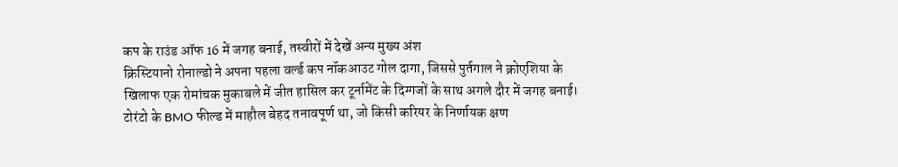कप के राउंड ऑफ 16 में जगह बनाई, तस्वीरों में देखें अन्य मुख्य अंश
क्रिस्टियानो रोनाल्डो ने अपना पहला वर्ल्ड कप नॉकआउट गोल दागा, जिससे पुर्तगाल ने क्रोएशिया के खिलाफ एक रोमांचक मुकाबले में जीत हासिल कर टूर्नामेंट के दिग्गजों के साथ अगले दौर में जगह बनाई।
टोरंटो के BMO फील्ड में माहौल बेहद तनावपूर्ण था, जो किसी करियर के निर्णायक क्षण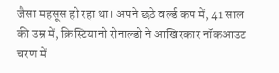जैसा महसूस हो रहा था। अपने छठे वर्ल्ड कप में, 41 साल की उम्र में, क्रिस्टियानो रोनाल्डो ने आखिरकार नॉकआउट चरण में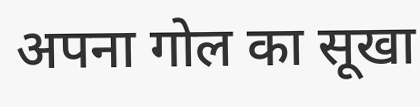अपना गोल का सूखा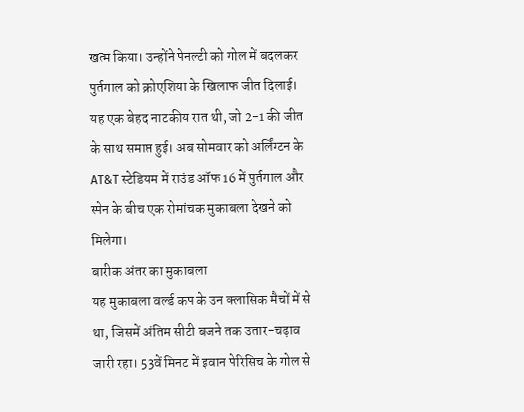खत्म किया। उन्होंने पेनल्टी को गोल में बदलकर पुर्तगाल को क्रोएशिया के खिलाफ जीत दिलाई। यह एक बेहद नाटकीय रात थी, जो 2-1 की जीत के साथ समाप्त हुई। अब सोमवार को अर्लिंग्टन के AT&T स्टेडियम में राउंड ऑफ 16 में पुर्तगाल और स्पेन के बीच एक रोमांचक मुकाबला देखने को मिलेगा।
बारीक अंतर का मुकाबला
यह मुकाबला वर्ल्ड कप के उन क्लासिक मैचों में से था, जिसमें अंतिम सीटी बजने तक उतार-चढ़ाव जारी रहा। 53वें मिनट में इवान पेरिसिच के गोल से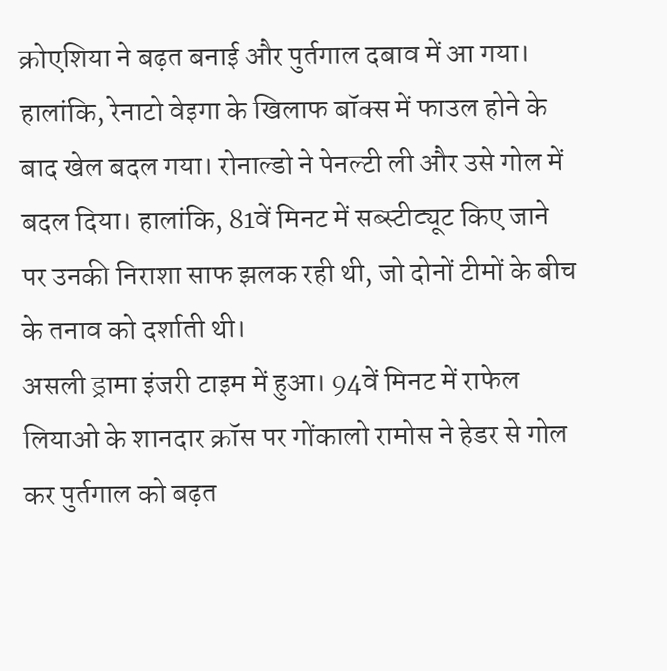क्रोएशिया ने बढ़त बनाई और पुर्तगाल दबाव में आ गया। हालांकि, रेनाटो वेइगा के खिलाफ बॉक्स में फाउल होने के बाद खेल बदल गया। रोनाल्डो ने पेनल्टी ली और उसे गोल में बदल दिया। हालांकि, 81वें मिनट में सब्स्टीट्यूट किए जाने पर उनकी निराशा साफ झलक रही थी, जो दोनों टीमों के बीच के तनाव को दर्शाती थी।
असली ड्रामा इंजरी टाइम में हुआ। 94वें मिनट में राफेल लियाओ के शानदार क्रॉस पर गोंकालो रामोस ने हेडर से गोल कर पुर्तगाल को बढ़त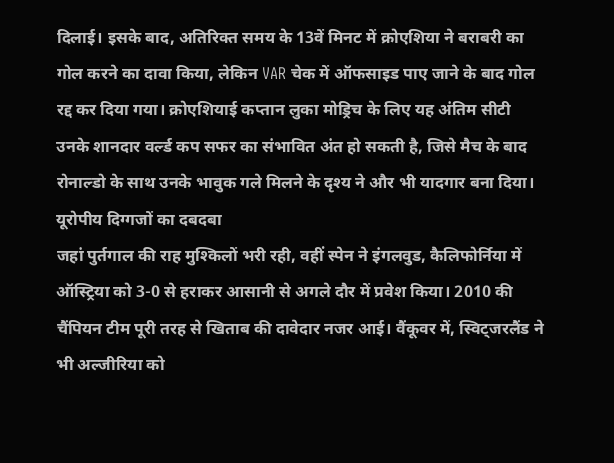दिलाई। इसके बाद, अतिरिक्त समय के 13वें मिनट में क्रोएशिया ने बराबरी का गोल करने का दावा किया, लेकिन VAR चेक में ऑफसाइड पाए जाने के बाद गोल रद्द कर दिया गया। क्रोएशियाई कप्तान लुका मोड्रिच के लिए यह अंतिम सीटी उनके शानदार वर्ल्ड कप सफर का संभावित अंत हो सकती है, जिसे मैच के बाद रोनाल्डो के साथ उनके भावुक गले मिलने के दृश्य ने और भी यादगार बना दिया।
यूरोपीय दिग्गजों का दबदबा
जहां पुर्तगाल की राह मुश्किलों भरी रही, वहीं स्पेन ने इंगलवुड, कैलिफोर्निया में ऑस्ट्रिया को 3-0 से हराकर आसानी से अगले दौर में प्रवेश किया। 2010 की चैंपियन टीम पूरी तरह से खिताब की दावेदार नजर आई। वैंकूवर में, स्विट्जरलैंड ने भी अल्जीरिया को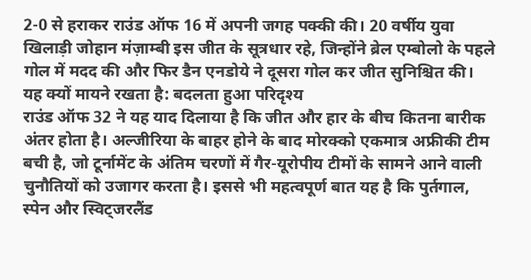2-0 से हराकर राउंड ऑफ 16 में अपनी जगह पक्की की। 20 वर्षीय युवा खिलाड़ी जोहान मंज़ाम्बी इस जीत के सूत्रधार रहे, जिन्होंने ब्रेल एम्बोलो के पहले गोल में मदद की और फिर डैन एनडोये ने दूसरा गोल कर जीत सुनिश्चित की।
यह क्यों मायने रखता है: बदलता हुआ परिदृश्य
राउंड ऑफ 32 ने यह याद दिलाया है कि जीत और हार के बीच कितना बारीक अंतर होता है। अल्जीरिया के बाहर होने के बाद मोरक्को एकमात्र अफ्रीकी टीम बची है, जो टूर्नामेंट के अंतिम चरणों में गैर-यूरोपीय टीमों के सामने आने वाली चुनौतियों को उजागर करता है। इससे भी महत्वपूर्ण बात यह है कि पुर्तगाल, स्पेन और स्विट्जरलैंड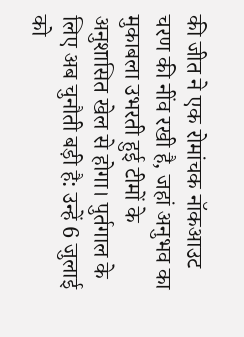की जीत ने एक रोमांचक नॉकआउट चरण की नींव रखी है, जहां अनुभव का मुकाबला उभरती हुई टीमों के अनुशासित खेल से होगा। पुर्तगाल के लिए अब चुनौती बड़ी है: उन्हें 6 जुलाई को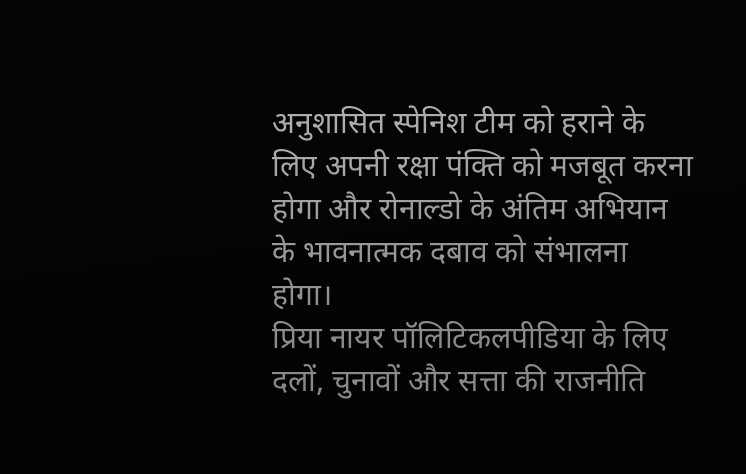अनुशासित स्पेनिश टीम को हराने के लिए अपनी रक्षा पंक्ति को मजबूत करना होगा और रोनाल्डो के अंतिम अभियान के भावनात्मक दबाव को संभालना होगा।
प्रिया नायर पॉलिटिकलपीडिया के लिए दलों, चुनावों और सत्ता की राजनीति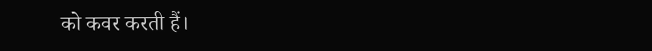को कवर करती हैं।